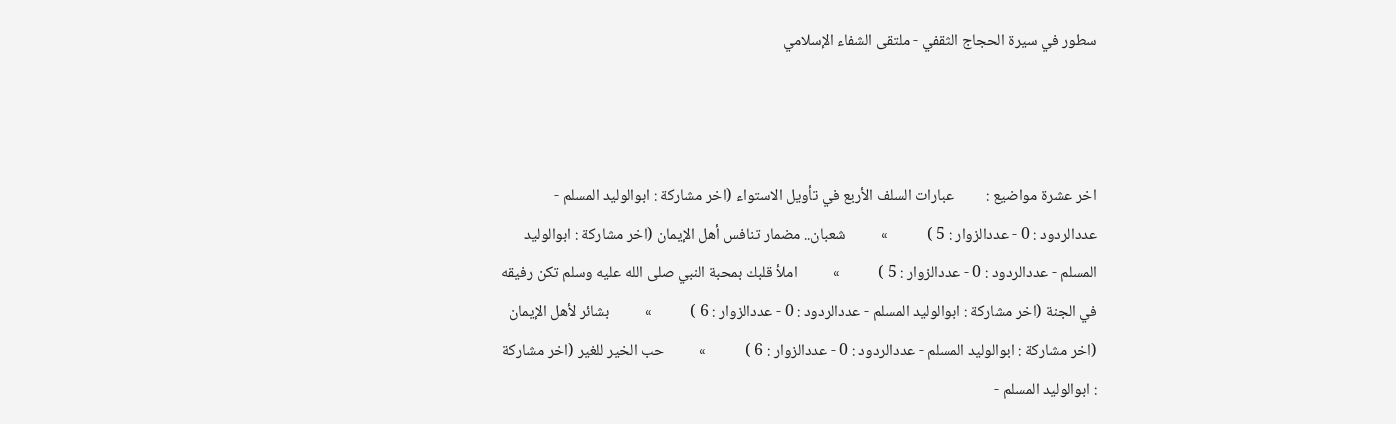سطور في سيرة الحجاج الثقفي - ملتقى الشفاء الإسلامي



اخر عشرة مواضيع :         عبارات السلف الأربع في تأويل الاستواء (اخر مشاركة : ابوالوليد المسلم - عددالردود : 0 - عددالزوار : 5 )           »          شعبان.. مضمار تنافس أهل الإيمان (اخر مشاركة : ابوالوليد المسلم - عددالردود : 0 - عددالزوار : 5 )           »          املأ قلبك بمحبة النبي صلى الله عليه وسلم تكن رفيقه في الجنة (اخر مشاركة : ابوالوليد المسلم - عددالردود : 0 - عددالزوار : 6 )           »          بشائر لأهل الإيمان (اخر مشاركة : ابوالوليد المسلم - عددالردود : 0 - عددالزوار : 6 )           »          حب الخير للغير (اخر مشاركة : ابوالوليد المسلم -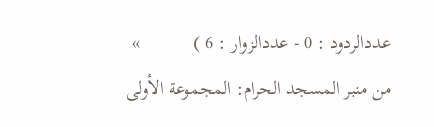عددالردود : 0 - عددالزوار : 6 )           »          من منبر المسجد الحرام: المجموعة الأولى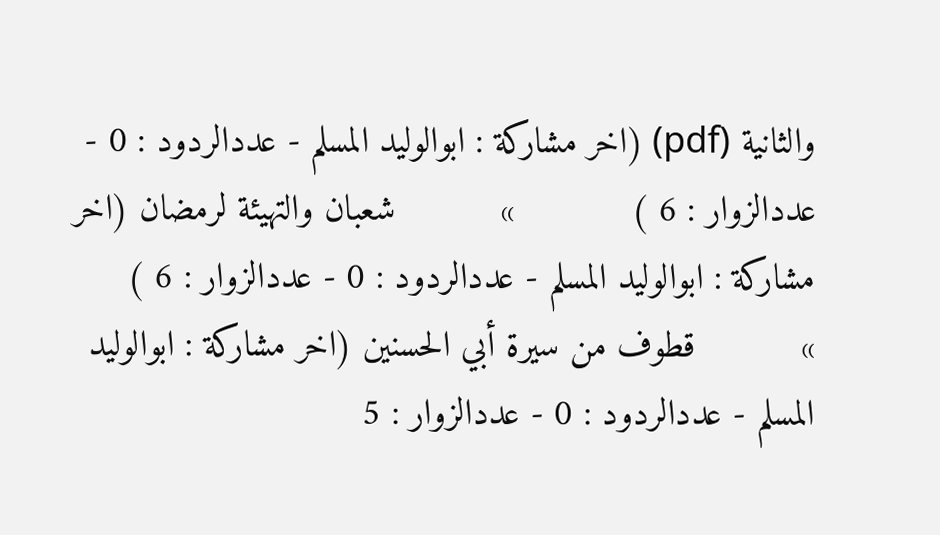والثانية (pdf) (اخر مشاركة : ابوالوليد المسلم - عددالردود : 0 - عددالزوار : 6 )           »          شعبان والتهيئة لرمضان (اخر مشاركة : ابوالوليد المسلم - عددالردود : 0 - عددالزوار : 6 )           »          قطوف من سيرة أبي الحسنين (اخر مشاركة : ابوالوليد المسلم - عددالردود : 0 - عددالزوار : 5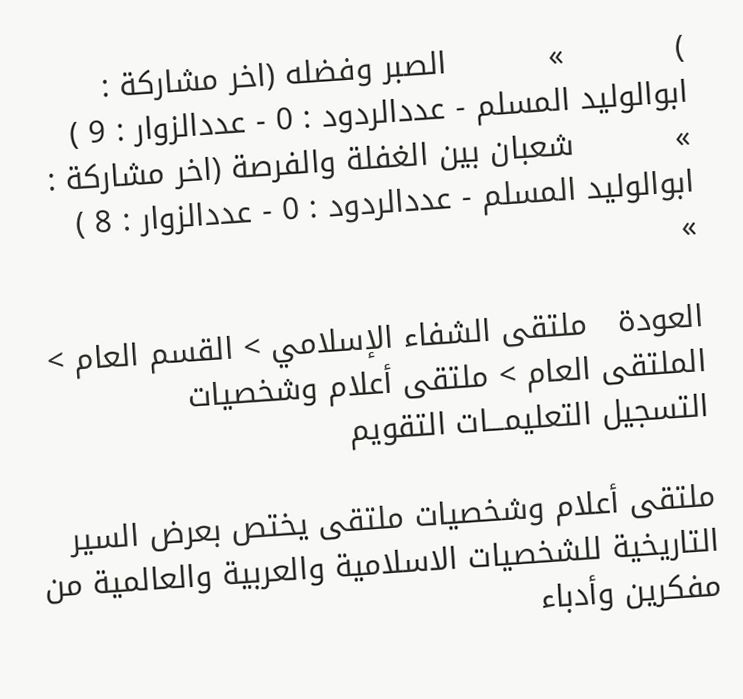)           »          الصبر وفضله (اخر مشاركة : ابوالوليد المسلم - عددالردود : 0 - عددالزوار : 9 )           »          شعبان بين الغفلة والفرصة (اخر مشاركة : ابوالوليد المسلم - عددالردود : 0 - عددالزوار : 8 )           »

العودة   ملتقى الشفاء الإسلامي > القسم العام > الملتقى العام > ملتقى أعلام وشخصيات
التسجيل التعليمـــات التقويم

ملتقى أعلام وشخصيات ملتقى يختص بعرض السير التاريخية للشخصيات الاسلامية والعربية والعالمية من مفكرين وأدباء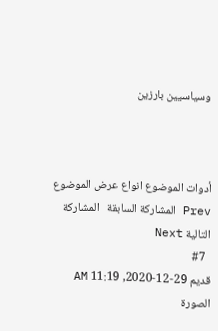وسياسيين بارزين



أدوات الموضوع انواع عرض الموضوع
Prev المشاركة السابقة   المشاركة التالية Next
  #7
قديم 29-12-2020, 11:19 AM
الصورة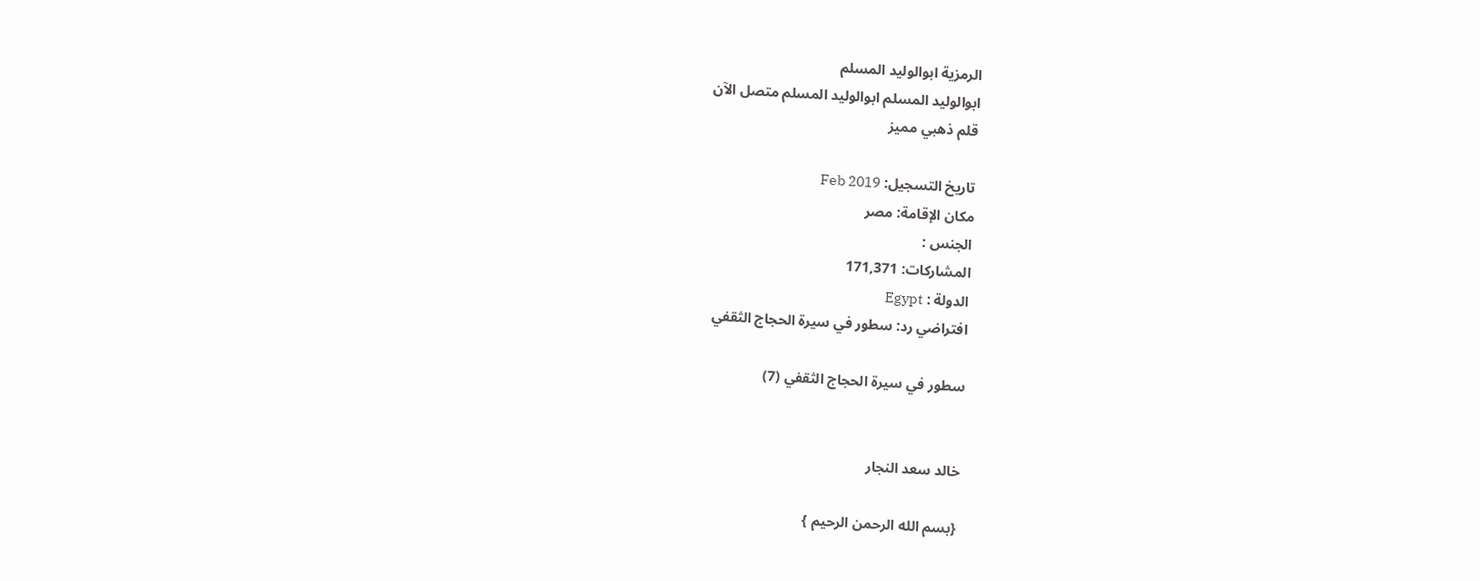الرمزية ابوالوليد المسلم
ابوالوليد المسلم ابوالوليد المسلم متصل الآن
قلم ذهبي مميز

تاريخ التسجيل: Feb 2019
مكان الإقامة: مصر
الجنس :
المشاركات: 171,371
الدولة : Egypt
افتراضي رد: سطور في سيرة الحجاج الثقفي

سطور في سيرة الحجاج الثقفي (7)


خالد سعد النجار

{بسم الله الرحمن الرحيم }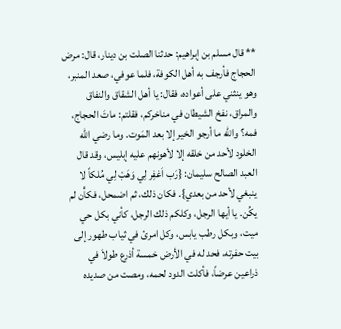** قال مسلم بن إبراهيم: حدثنا الصلت بن دينار، قال: مرض الحجاج فأرجف به أهل الكوفة، فلما عوفي، صعد المنبر، وهو ينثني على أعواده، فقال: يا أهل الشقاق والنفاق والمراق، نفخ الشيطان في مناخركم، فقلتم: ماتَ الحجاج، فمه؟ والله ما أرجو الخير إلا بعد المَوت. وما رضي اللّه الخلود لأحد من خلقه إلا لأهونهم عليه إبليس، وقد قال العبد الصالح سليمان: {رَب اَغفِر لِي وَهَبْ لِي مُلكاً لا ينبغي لأحد من بعدي}. فكان ذلك، ثم اضمحل، فكأْن لم يكُن. يا أيها الرجل، وكلكم ذلك الرجل، كأني بكل حي ميت، وبكل رطب يابس، وكل امرئ في ثياب طهور إلى بيت حفرته، فحد له في الأرض خمسة أذرع طولاَ في ذراعين عرضاً، فأكلت الدود لحمه، ومصت من صديده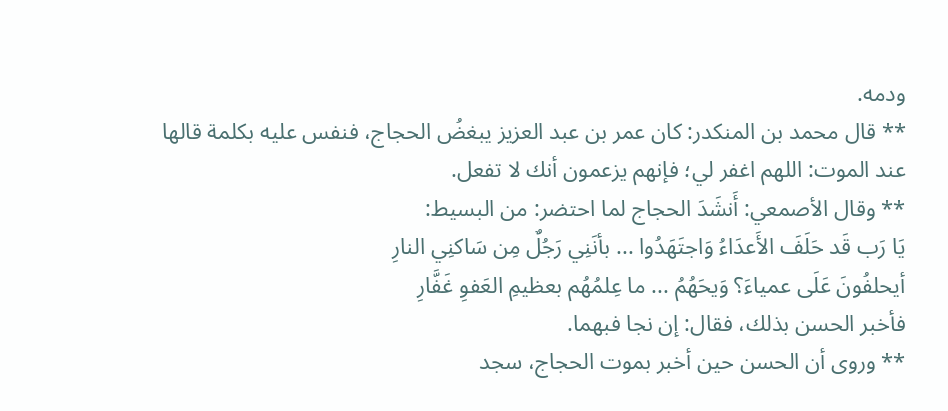ودمه.
** قال محمد بن المنكدر: كان عمر بن عبد العزيز يبغضُ الحجاج، فنفس عليه بكلمة قالها عند الموت: اللهم اغفر لي؛ فإنهم يزعمون أنك لا تفعل.
** وقال الأصمعي: أَنشَدَ الحجاج لما احتضر: من البسيط:
يَا رَب قَد حَلَفَ الأَعدَاءُ وَاجتَهَدُوا ... بأنَنِي رَجُلٌ مِن سَاكنِي النارِ
أيحلفُونَ عَلَى عمياءَ؟ وَيحَهُمُ ... ما عِلمُهُم بعظيمِ العَفوِ غَفَّارِ
فأخبر الحسن بذلك، فقال: إن نجا فبهما.
** وروى أن الحسن حين أخبر بموت الحجاج، سجد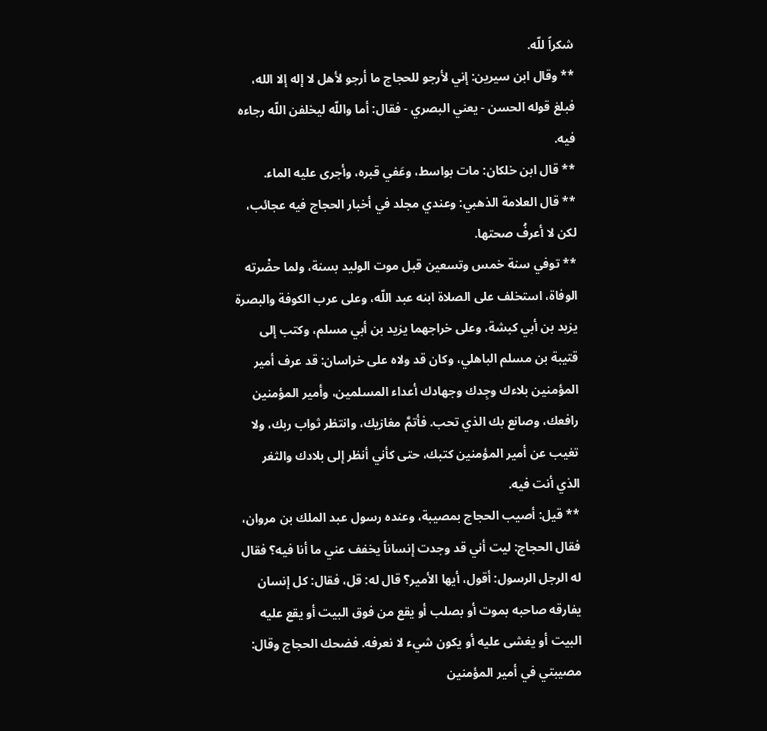شكراً للّه.
** وقال ابن سيرين: إني لأرجو للحجاج ما أرجو لأهل لا إله إلا الله، فبلغ قوله الحسن - يعني البصري - فقال: أما واللّه ليخلفن اللّه رجاءه فيه.
** قال ابن خلكان: مات بواسط، وعَفي قبره، وأجرى عليه الماء.
** قال العلامة الذهبي: وعندي مجلد في أخبار الحجاج فيه عجائب، لكن لا أعرفُ صحتها.
** توفي سنة خمس وتسعين قبل موت الوليد بسنة، ولما حضْرته الوفاة، استخلف على الصلاة ابنه عبد اللّه، وعلى عرب الكوفة والبصرة يزيد بن أبي كبشة، وعلى خراجهما يزيد بن أبي مسلم، وكتب إلى قتيبة بن مسلم الباهلي، وكان قد ولاه على خراسان: قد عرف أمير المؤمنين بلاءك وجِدك وجهادك أعداء المسلمين، وأمير المؤمنين رافعك، وصانع بك الذي تحب. فأتمَّ مغازيك، وانتظر ثواب ربك، ولا تغيب عن أمير المؤمنين كتبك، حتى كأني أنظر إلى بلادك والثغر الذي أنت فيه.
** قيل: أصيب الحجاج بمصيبة، وعنده رسول عبد الملك بن مروان، فقال الحجاج: ليت أني قد وجدت إنساناً يخفف عني ما أنا فيه؟ فقال له الرجل الرسول: أقول، أيها الأمير؟ قال له: قل، فقال: كل إنسان يفارقه صاحبه بموت أو بصلب أو يقع من فوق البيت أو يقع عليه البيت أو يغشى عليه أو يكون شيء لا نعرفه. فضحك الحجاج وقال: مصيبتي في أمير المؤمنين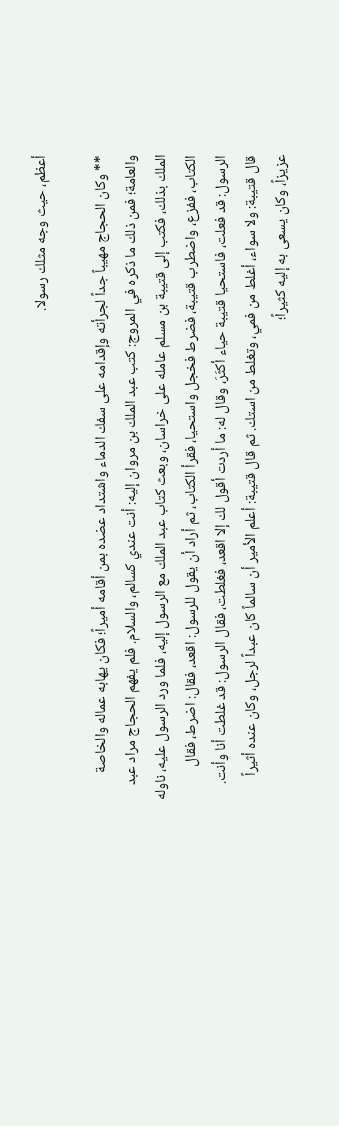أعظم، حيث وجه مثلك رسولا.

** وكان الحجاج مهيباً جداً لجرأته وإقدامه على سفك الدماء واشتداد عضده بمن أقامه أميراً؛ فكان يهابه عماله والخاصة والعامة؛ فمن ذلك ما ذكره في المروج: كتب عبد الملك بن مروان إليه: أنت عندي كسالم، والسلام. فلم يفهم الحجاج مراد عبد الملك بذلك، فكتب إلى قتيبة بن مسلم عامله على خراسان، وبعث كتاب عبد الملك مع الرسول إليه، فلما ورد الرسول عليه، ناوله الكتاب، ففزع، واضطرب قتيبة، فضرط فخجل واستحيا، فقرأ الكتاب، ثم أراد أن يقول للرسول: اقعد، فقال: اضرط، فقال الرسول: قد فعلت، فاستحيا قتيبة حياء أكثَرَ، وقال له: ما أردت أقول لك إلا اقعد، فغلطت، فقال الرسول: قد غلطت أنا وأنت. قال قتيبة: ولا سواء، أغلط من فمي، وتغلط من استك. ثم قال قتيبة: أعلم الأمير أن سالماً كان عبداً لرجل، وكان عنده أثيراً عزيزاً، وكان يسعى به إليه كثيراً؛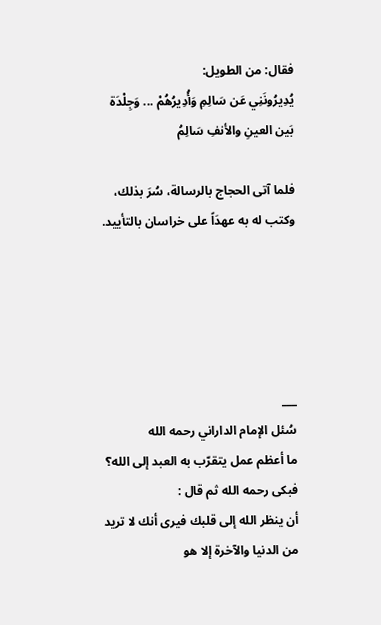فقال: من الطويل:
يُدِيرُونَنِي عَن سَالِمِ وَأُدِيرُهُمْ ... وَجِلْدَة بَين العينِ والأنفِ سَالِمُ

فلما آتى الحجاج بالرسالة، سُرَ بذلك، وكتب له به عهدَاً على خراسان بالتأييد.





___
سُئل الإمام الداراني رحمه الله
ما أعظم عمل يتقرّب به العبد إلى الله؟
فبكى رحمه الله ثم قال :
أن ينظر الله إلى قلبك فيرى أنك لا تريد من الدنيا والآخرة إلا هو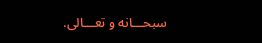سبحـــانه و تعـــالى.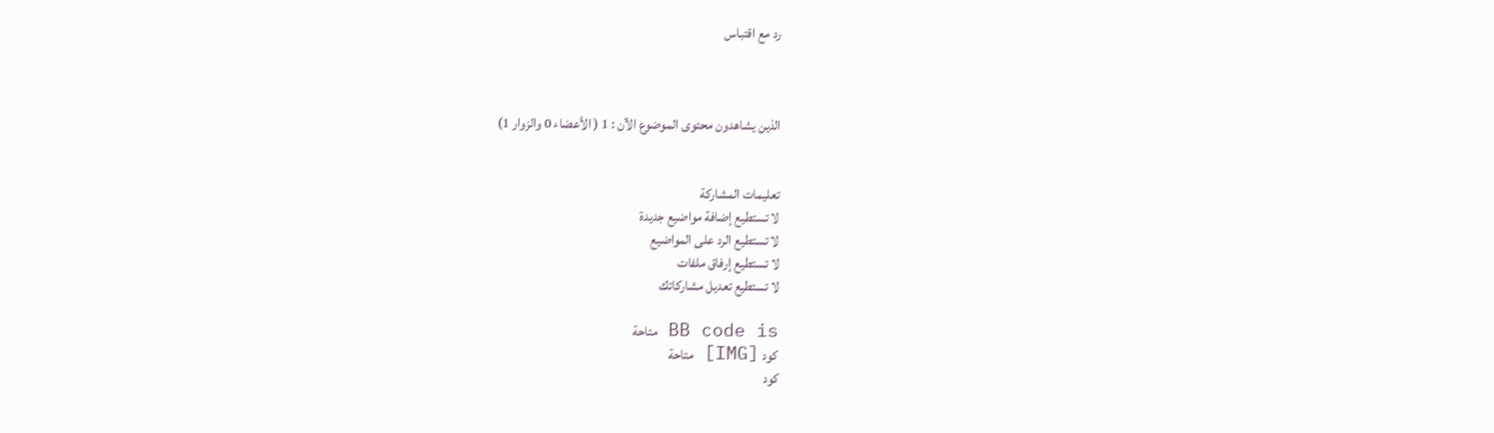رد مع اقتباس



الذين يشاهدون محتوى الموضوع الآن : 1 ( الأعضاء 0 والزوار 1)


تعليمات المشاركة
لا تستطيع إضافة مواضيع جديدة
لا تستطيع الرد على المواضيع
لا تستطيع إرفاق ملفات
لا تستطيع تعديل مشاركاتك

BB code is متاحة
كود [IMG] متاحة
كود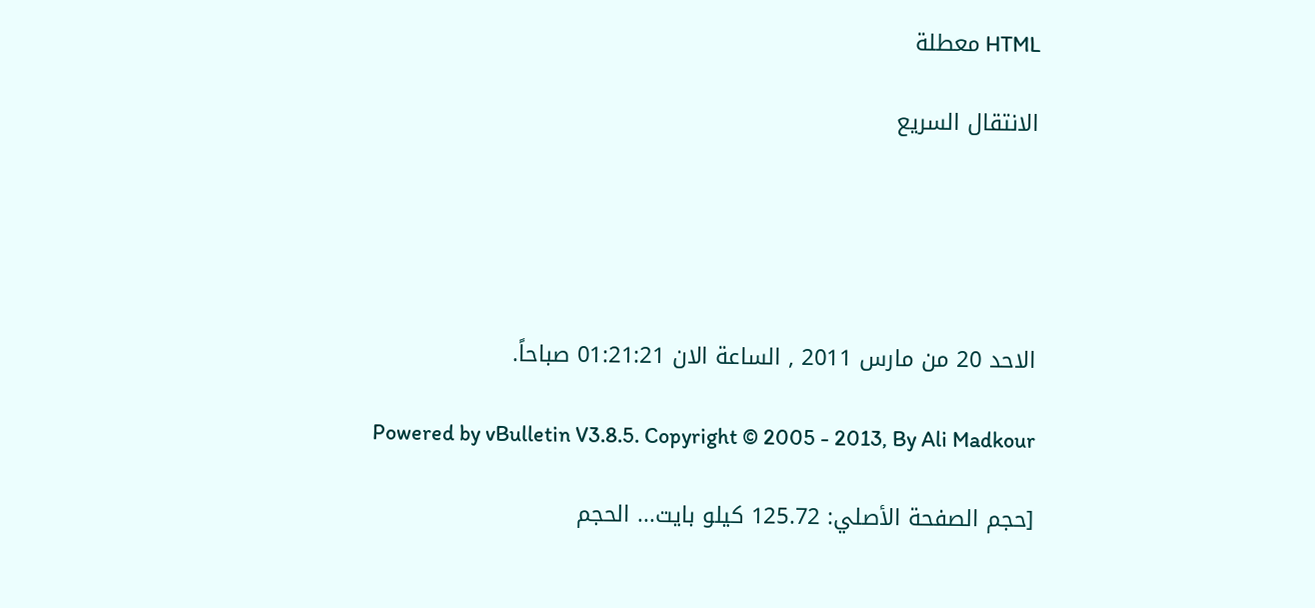HTML معطلة

الانتقال السريع





الاحد 20 من مارس 2011 , الساعة الان 01:21:21 صباحاً.

Powered by vBulletin V3.8.5. Copyright © 2005 - 2013, By Ali Madkour

[حجم الصفحة الأصلي: 125.72 كيلو بايت... الحجم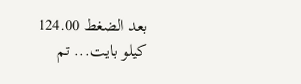بعد الضغط 124.00 كيلو بايت... تم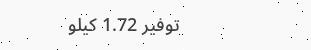توفير 1.72 كيلو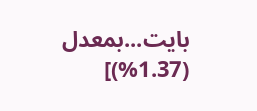بايت...بمعدل (1.37%)]